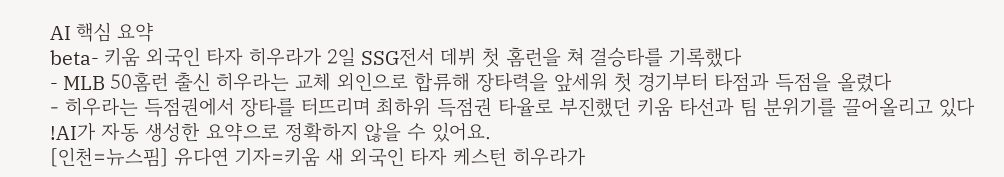AI 핵심 요약
beta- 키움 외국인 타자 히우라가 2일 SSG전서 데뷔 첫 홈런을 쳐 결승타를 기록했다
- MLB 50홈런 출신 히우라는 교체 외인으로 합류해 장타력을 앞세워 첫 경기부터 타점과 득점을 올렸다
- 히우라는 득점권에서 장타를 터뜨리며 최하위 득점권 타율로 부진했던 키움 타선과 팀 분위기를 끌어올리고 있다
!AI가 자동 생성한 요약으로 정확하지 않을 수 있어요.
[인천=뉴스핌] 유다연 기자=키움 새 외국인 타자 케스턴 히우라가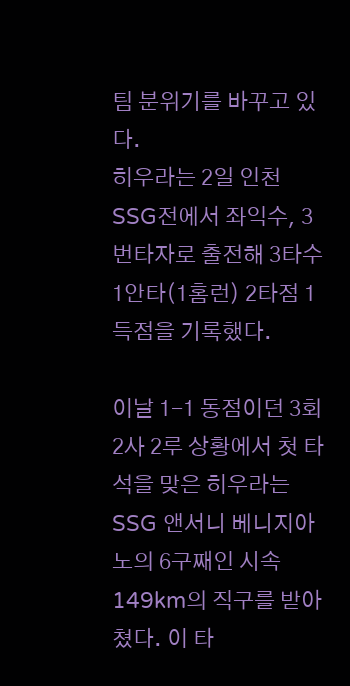팀 분위기를 바꾸고 있다.
히우라는 2일 인천 SSG전에서 좌익수, 3번타자로 출전해 3타수 1안타(1홈런) 2타점 1득점을 기록했다.

이날 1-1 동점이던 3회 2사 2루 상황에서 첫 타석을 맞은 히우라는 SSG 앤서니 베니지아노의 6구째인 시속 149km의 직구를 받아쳤다. 이 타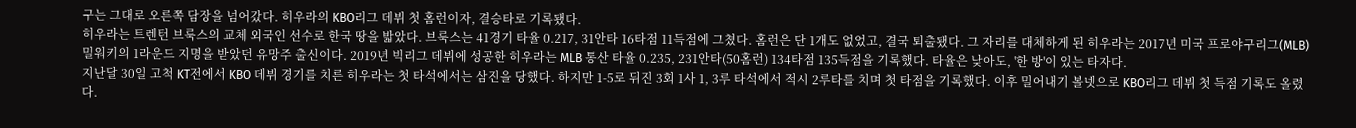구는 그대로 오른쪽 담장을 넘어갔다. 히우라의 KBO리그 데뷔 첫 홈런이자, 결승타로 기록됐다.
히우라는 트렌턴 브룩스의 교체 외국인 선수로 한국 땅을 밟았다. 브룩스는 41경기 타율 0.217, 31안타 16타점 11득점에 그쳤다. 홈런은 단 1개도 없었고, 결국 퇴출됐다. 그 자리를 대체하게 된 히우라는 2017년 미국 프로야구리그(MLB) 밀워키의 1라운드 지명을 받았던 유망주 출신이다. 2019년 빅리그 데뷔에 성공한 히우라는 MLB 통산 타율 0.235, 231안타(50홈런) 134타점 135득점을 기록했다. 타율은 낮아도, '한 방'이 있는 타자다.
지난달 30일 고척 KT전에서 KBO 데뷔 경기를 치른 히우라는 첫 타석에서는 삼진을 당했다. 하지만 1-5로 뒤진 3회 1사 1, 3루 타석에서 적시 2루타를 치며 첫 타점을 기록했다. 이후 밀어내기 볼넷으로 KBO리그 데뷔 첫 득점 기록도 올렸다.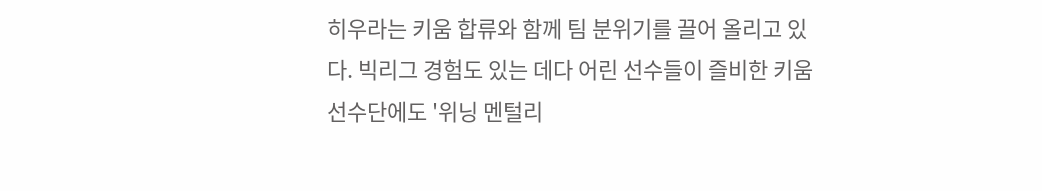히우라는 키움 합류와 함께 팀 분위기를 끌어 올리고 있다. 빅리그 경험도 있는 데다 어린 선수들이 즐비한 키움 선수단에도 '위닝 멘털리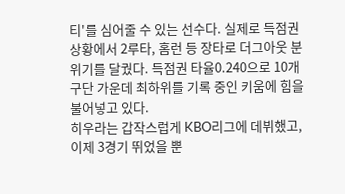티'를 심어줄 수 있는 선수다. 실제로 득점권 상황에서 2루타, 홈런 등 장타로 더그아웃 분위기를 달궜다. 득점권 타율0.240으로 10개 구단 가운데 최하위를 기록 중인 키움에 힘을 불어넣고 있다.
히우라는 갑작스럽게 KBO리그에 데뷔했고, 이제 3경기 뛰었을 뿐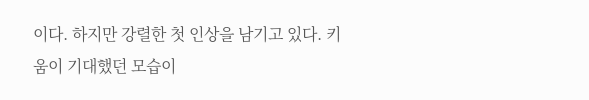이다. 하지만 강렬한 첫 인상을 남기고 있다. 키움이 기대했던 모습이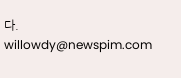다.
willowdy@newspim.com